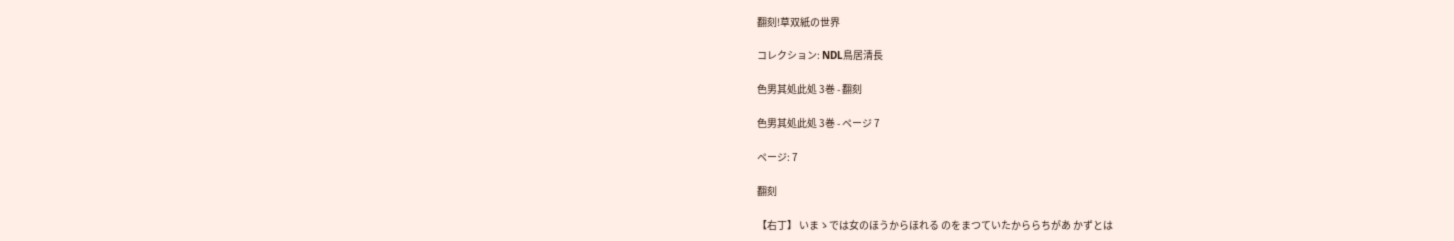翻刻!草双紙の世界

コレクション: NDL鳥居清長

色男其処此処 3巻 - 翻刻

色男其処此処 3巻 - ページ 7

ページ: 7

翻刻

【右丁】 いまゝでは女のほうからほれる のをまつていたかららちがあ かずとは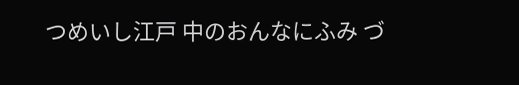つめいし江戸 中のおんなにふみ づ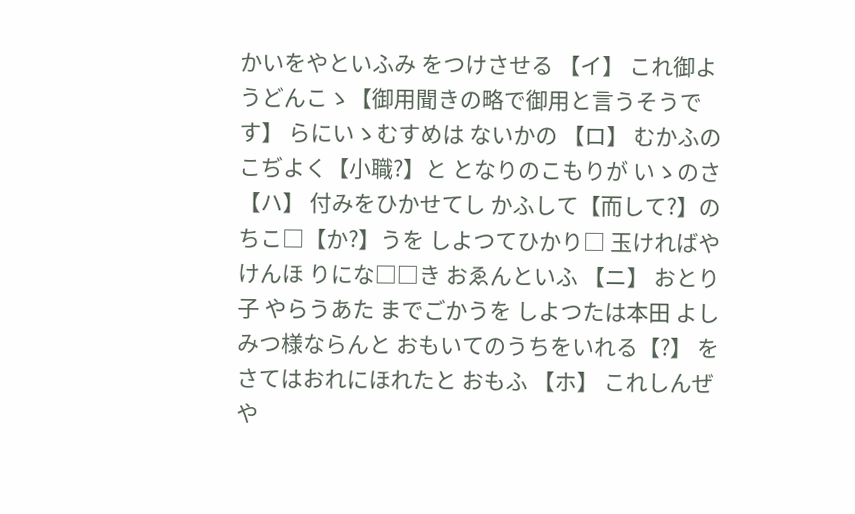かいをやといふみ をつけさせる 【イ】 これ御ようどんこゝ【御用聞きの略で御用と言うそうです】 らにいゝむすめは ないかの 【ロ】 むかふのこぢよく【小職?】と となりのこもりが いゝのさ 【ハ】 付みをひかせてし かふして【而して?】のちこ□【か?】うを しよつてひかり□ 玉ければやけんほ りにな□□き おゑんといふ 【ニ】 おとり子 やらうあた までごかうを しよつたは本田 よしみつ様ならんと おもいてのうちをいれる【?】 をさてはおれにほれたと おもふ 【ホ】 これしんぜ や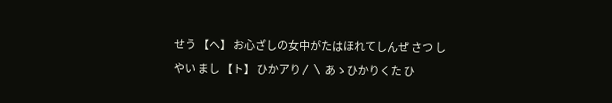せう 【ヘ】 お心ざしの女中がたはほれてしんぜ さつ しやい まし 【ト】 ひかアり〳〵 あゝひかりくた ひ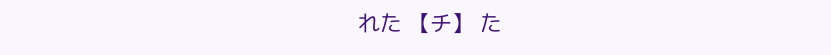れた 【チ】 た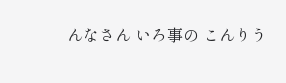んなさん いろ事の こんりう